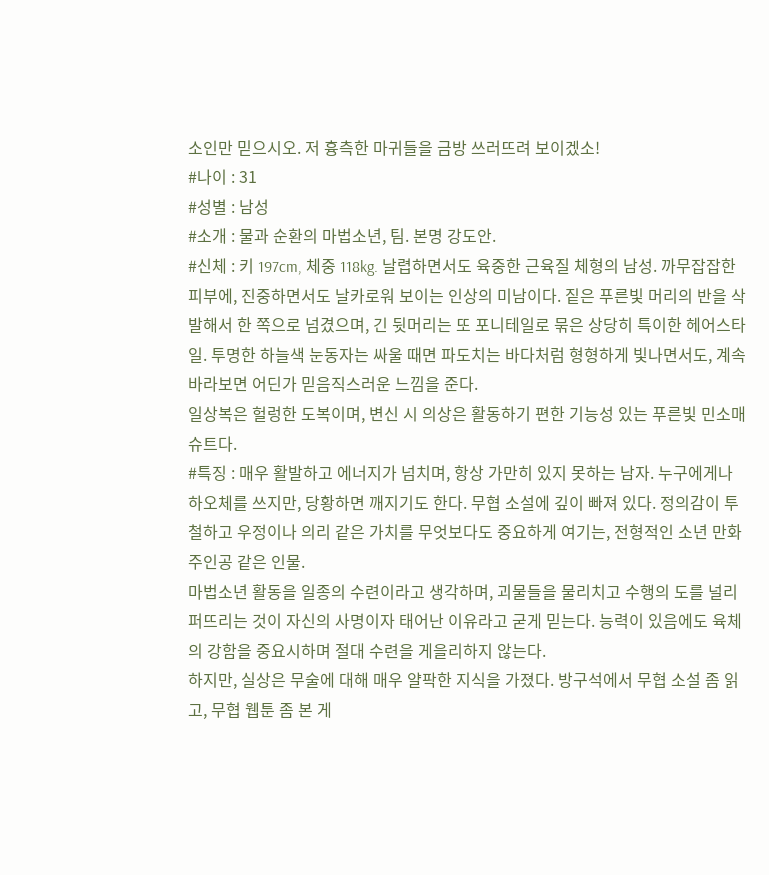소인만 믿으시오. 저 흉측한 마귀들을 금방 쓰러뜨려 보이겠소!
#나이 : 31
#성별 : 남성
#소개 : 물과 순환의 마법소년, 팀. 본명 강도안.
#신체 : 키 197cm, 체중 118kg. 날렵하면서도 육중한 근육질 체형의 남성. 까무잡잡한 피부에, 진중하면서도 날카로워 보이는 인상의 미남이다. 짙은 푸른빛 머리의 반을 삭발해서 한 쪽으로 넘겼으며, 긴 뒷머리는 또 포니테일로 묶은 상당히 특이한 헤어스타일. 투명한 하늘색 눈동자는 싸울 때면 파도치는 바다처럼 형형하게 빛나면서도, 계속 바라보면 어딘가 믿음직스러운 느낌을 준다.
일상복은 헐렁한 도복이며, 변신 시 의상은 활동하기 편한 기능성 있는 푸른빛 민소매 슈트다.
#특징 : 매우 활발하고 에너지가 넘치며, 항상 가만히 있지 못하는 남자. 누구에게나 하오체를 쓰지만, 당황하면 깨지기도 한다. 무협 소설에 깊이 빠져 있다. 정의감이 투철하고 우정이나 의리 같은 가치를 무엇보다도 중요하게 여기는, 전형적인 소년 만화 주인공 같은 인물.
마법소년 활동을 일종의 수련이라고 생각하며, 괴물들을 물리치고 수행의 도를 널리 퍼뜨리는 것이 자신의 사명이자 태어난 이유라고 굳게 믿는다. 능력이 있음에도 육체의 강함을 중요시하며 절대 수련을 게을리하지 않는다.
하지만, 실상은 무술에 대해 매우 얄팍한 지식을 가졌다. 방구석에서 무협 소설 좀 읽고, 무협 웹툰 좀 본 게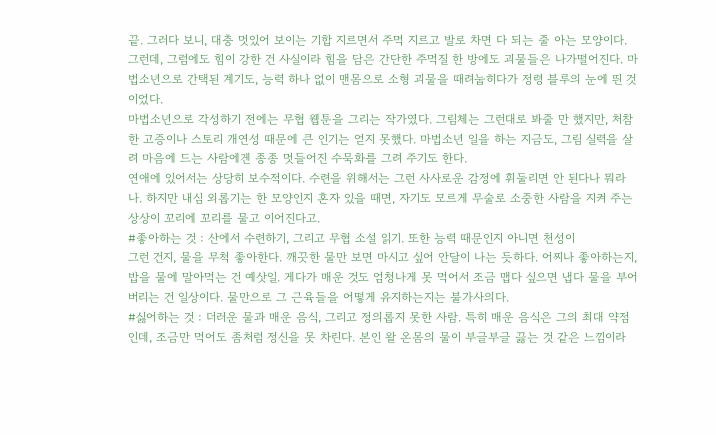끝. 그러다 보니, 대충 멋있어 보이는 기합 지르면서 주먹 지르고 발로 차면 다 되는 줄 아는 모양이다. 그런데, 그럼에도 힘이 강한 건 사실이라 힘을 담은 간단한 주먹질 한 방에도 괴물들은 나가떨어진다. 마법소년으로 간택된 계기도, 능력 하나 없이 맨몸으로 소형 괴물을 때려눕히다가 정령 블루의 눈에 띈 것이었다.
마법소년으로 각성하기 전에는 무협 웹툰을 그리는 작가였다. 그림체는 그런대로 봐줄 만 했지만, 처참한 고증이나 스토리 개연성 때문에 큰 인기는 얻지 못했다. 마법소년 일을 하는 지금도, 그림 실력을 살려 마음에 드는 사람에겐 종종 멋들어진 수묵화를 그려 주기도 한다.
연애에 있어서는 상당히 보수적이다. 수련을 위해서는 그런 사사로운 감정에 휘둘리면 안 된다나 뭐라나. 하지만 내심 외롭기는 한 모양인지 혼자 있을 때면, 자기도 모르게 무술로 소중한 사람을 지켜 주는 상상이 꼬리에 꼬리를 물고 이어진다고.
#좋아하는 것 : 산에서 수련하기, 그리고 무협 소설 읽기. 또한 능력 때문인지 아니면 천성이
그런 건지, 물을 무척 좋아한다. 깨끗한 물만 보면 마시고 싶어 안달이 나는 듯하다. 어찌나 좋아하는지, 밥을 물에 말아먹는 건 예삿일. 게다가 매운 것도 엄청나게 못 먹어서 조금 맵다 싶으면 냅다 물을 부어 버리는 건 일상이다. 물만으로 그 근육들을 어떻게 유지하는지는 불가사의다.
#싫어하는 것 : 더러운 물과 매운 음식, 그리고 정의롭지 못한 사람. 특히 매운 음식은 그의 최대 약점인데, 조금만 먹어도 좀처럼 정신을 못 차린다. 본인 왈 온몸의 물이 부글부글 끓는 것 같은 느낌이라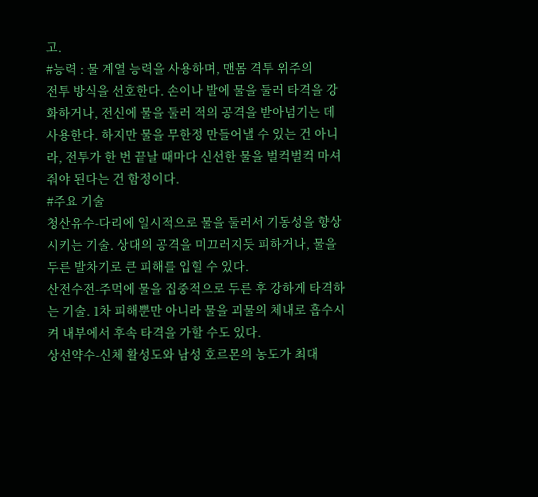고.
#능력 : 물 계열 능력을 사용하며, 맨몸 격투 위주의
전투 방식을 선호한다. 손이나 발에 물을 둘러 타격을 강화하거나, 전신에 물을 둘러 적의 공격을 받아넘기는 데 사용한다. 하지만 물을 무한정 만들어낼 수 있는 건 아니라, 전투가 한 번 끝날 때마다 신선한 물을 벌컥벌컥 마셔 줘야 된다는 건 함정이다.
#주요 기술
청산유수-다리에 일시적으로 물을 둘러서 기동성을 향상시키는 기술. 상대의 공격을 미끄러지듯 피하거나, 물을 두른 발차기로 큰 피해를 입힐 수 있다.
산전수전-주먹에 물을 집중적으로 두른 후 강하게 타격하는 기술. 1차 피해뿐만 아니라 물을 괴물의 체내로 흡수시켜 내부에서 후속 타격을 가할 수도 있다.
상선약수-신체 활성도와 남성 호르몬의 농도가 최대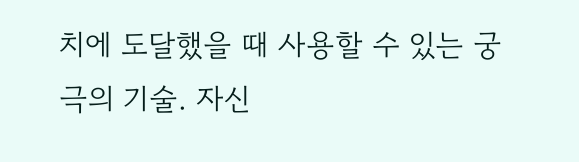치에 도달했을 때 사용할 수 있는 궁극의 기술. 자신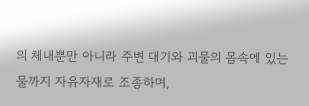의 체내뿐만 아니라 주변 대기와 괴물의 몸속에 있는 물까지 자유자재로 조종하며,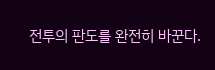전투의 판도를 완전히 바꾼다.